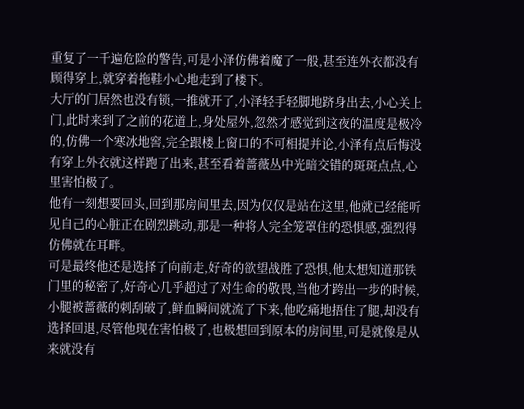重复了一千遍危险的警告,可是小泽仿佛着魔了一般,甚至连外衣都没有顾得穿上,就穿着拖鞋小心地走到了楼下。
大厅的门居然也没有锁,一推就开了,小泽轻手轻脚地跻身出去,小心关上门,此时来到了之前的花道上,身处屋外,忽然才感觉到这夜的温度是极冷的,仿佛一个寒冰地窖,完全跟楼上窗口的不可相提并论,小泽有点后悔没有穿上外衣就这样跑了出来,甚至看着蔷薇丛中光暗交错的斑斑点点,心里害怕极了。
他有一刻想要回头,回到那房间里去,因为仅仅是站在这里,他就已经能听见自己的心脏正在剧烈跳动,那是一种将人完全笼罩住的恐惧感,强烈得仿佛就在耳畔。
可是最终他还是选择了向前走,好奇的欲望战胜了恐惧,他太想知道那铁门里的秘密了,好奇心几乎超过了对生命的敬畏,当他才跨出一步的时候,小腿被蔷薇的刺刮破了,鲜血瞬间就流了下来,他吃痛地捂住了腿,却没有选择回退,尽管他现在害怕极了,也极想回到原本的房间里,可是就像是从来就没有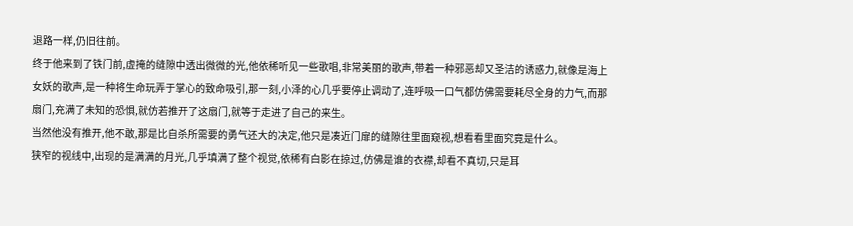退路一样,仍旧往前。
终于他来到了铁门前,虚掩的缝隙中透出微微的光,他依稀听见一些歌唱,非常美丽的歌声,带着一种邪恶却又圣洁的诱惑力,就像是海上女妖的歌声,是一种将生命玩弄于掌心的致命吸引,那一刻,小泽的心几乎要停止调动了,连呼吸一口气都仿佛需要耗尽全身的力气,而那扇门,充满了未知的恐惧,就仿若推开了这扇门,就等于走进了自己的来生。
当然他没有推开,他不敢,那是比自杀所需要的勇气还大的决定,他只是凑近门扉的缝隙往里面窥视,想看看里面究竟是什么。
狭窄的视线中,出现的是满满的月光,几乎填满了整个视觉,依稀有白影在掠过,仿佛是谁的衣襟,却看不真切,只是耳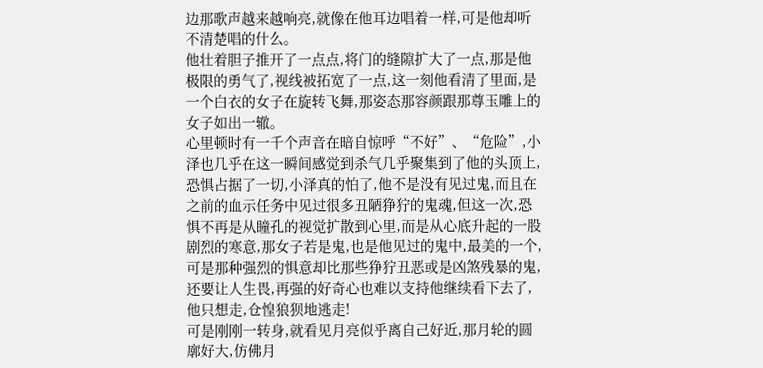边那歌声越来越响亮,就像在他耳边唱着一样,可是他却听不清楚唱的什么。
他壮着胆子推开了一点点,将门的缝隙扩大了一点,那是他极限的勇气了,视线被拓宽了一点,这一刻他看清了里面,是一个白衣的女子在旋转飞舞,那姿态那容颜跟那尊玉雕上的女子如出一辙。
心里顿时有一千个声音在暗自惊呼“不好”、“危险”,小泽也几乎在这一瞬间感觉到杀气几乎聚集到了他的头顶上,恐惧占据了一切,小泽真的怕了,他不是没有见过鬼,而且在之前的血示任务中见过很多丑陋狰狞的鬼魂,但这一次,恐惧不再是从瞳孔的视觉扩散到心里,而是从心底升起的一股剧烈的寒意,那女子若是鬼,也是他见过的鬼中,最美的一个,可是那种强烈的惧意却比那些狰狞丑恶或是凶煞残暴的鬼,还要让人生畏,再强的好奇心也难以支持他继续看下去了,他只想走,仓惶狼狈地逃走!
可是刚刚一转身,就看见月亮似乎离自己好近,那月轮的圆廓好大,仿佛月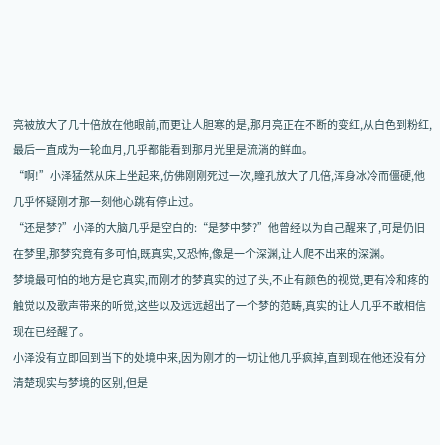亮被放大了几十倍放在他眼前,而更让人胆寒的是,那月亮正在不断的变红,从白色到粉红,最后一直成为一轮血月,几乎都能看到那月光里是流淌的鲜血。
“啊!”小泽猛然从床上坐起来,仿佛刚刚死过一次,瞳孔放大了几倍,浑身冰冷而僵硬,他几乎怀疑刚才那一刻他心跳有停止过。
“还是梦?”小泽的大脑几乎是空白的:“是梦中梦?”他曾经以为自己醒来了,可是仍旧在梦里,那梦究竟有多可怕,既真实,又恐怖,像是一个深渊,让人爬不出来的深渊。
梦境最可怕的地方是它真实,而刚才的梦真实的过了头,不止有颜色的视觉,更有冷和疼的触觉以及歌声带来的听觉,这些以及远远超出了一个梦的范畴,真实的让人几乎不敢相信现在已经醒了。
小泽没有立即回到当下的处境中来,因为刚才的一切让他几乎疯掉,直到现在他还没有分清楚现实与梦境的区别,但是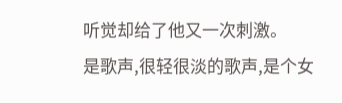听觉却给了他又一次刺激。
是歌声,很轻很淡的歌声,是个女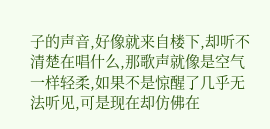子的声音,好像就来自楼下,却听不清楚在唱什么,那歌声就像是空气一样轻柔,如果不是惊醒了几乎无法听见,可是现在却仿佛在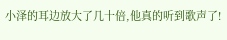小泽的耳边放大了几十倍,他真的听到歌声了!